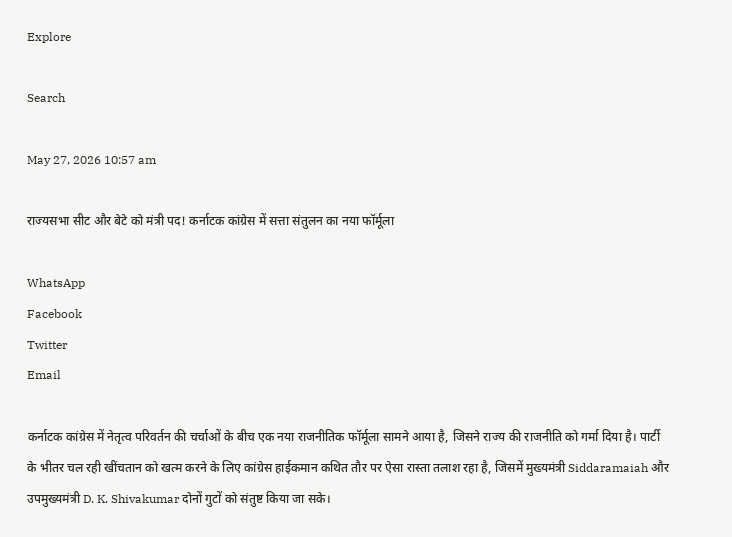Explore

Search

May 27, 2026 10:57 am

राज्यसभा सीट और बेटे को मंत्री पद! कर्नाटक कांग्रेस में सत्ता संतुलन का नया फॉर्मूला

WhatsApp
Facebook
Twitter
Email

कर्नाटक कांग्रेस में नेतृत्व परिवर्तन की चर्चाओं के बीच एक नया राजनीतिक फॉर्मूला सामने आया है, जिसने राज्य की राजनीति को गर्मा दिया है। पार्टी के भीतर चल रही खींचतान को खत्म करने के लिए कांग्रेस हाईकमान कथित तौर पर ऐसा रास्ता तलाश रहा है, जिसमें मुख्यमंत्री Siddaramaiah और उपमुख्यमंत्री D. K. Shivakumar दोनों गुटों को संतुष्ट किया जा सके।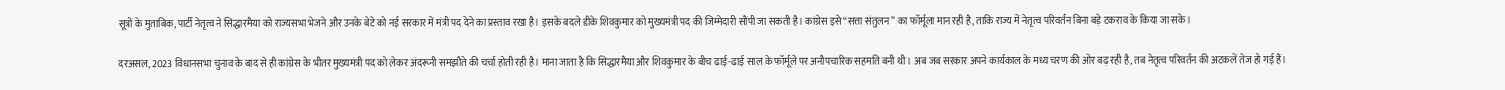सूत्रों के मुताबिक, पार्टी नेतृत्व ने सिद्धारमैया को राज्यसभा भेजने और उनके बेटे को नई सरकार में मंत्री पद देने का प्रस्ताव रखा है। इसके बदले डीके शिवकुमार को मुख्यमंत्री पद की जिम्मेदारी सौंपी जा सकती है। कांग्रेस इसे “सत्ता संतुलन” का फॉर्मूला मान रही है, ताकि राज्य में नेतृत्व परिवर्तन बिना बड़े टकराव के किया जा सके।

दरअसल, 2023 विधानसभा चुनाव के बाद से ही कांग्रेस के भीतर मुख्यमंत्री पद को लेकर अंदरूनी समझौते की चर्चा होती रही है। माना जाता है कि सिद्धारमैया और शिवकुमार के बीच ढाई-ढाई साल के फॉर्मूले पर अनौपचारिक सहमति बनी थी। अब जब सरकार अपने कार्यकाल के मध्य चरण की ओर बढ़ रही है, तब नेतृत्व परिवर्तन की अटकलें तेज हो गई हैं।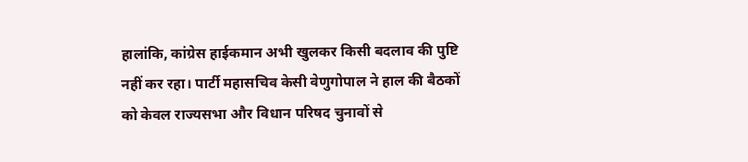हालांकि, कांग्रेस हाईकमान अभी खुलकर किसी बदलाव की पुष्टि नहीं कर रहा। पार्टी महासचिव केसी वेणुगोपाल ने हाल की बैठकों को केवल राज्यसभा और विधान परिषद चुनावों से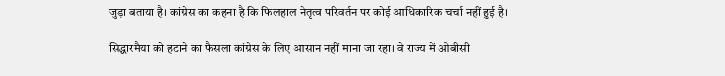जुड़ा बताया है। कांग्रेस का कहना है कि फिलहाल नेतृत्व परिवर्तन पर कोई आधिकारिक चर्चा नहीं हुई है।

सिद्धारमैया को हटाने का फैसला कांग्रेस के लिए आसान नहीं माना जा रहा। वे राज्य में ओबीसी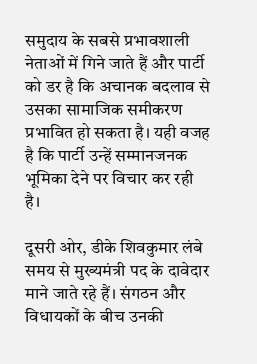समुदाय के सबसे प्रभावशाली नेताओं में गिने जाते हैं और पार्टी को डर है कि अचानक बदलाव से उसका सामाजिक समीकरण प्रभावित हो सकता है। यही वजह है कि पार्टी उन्हें सम्मानजनक भूमिका देने पर विचार कर रही है।

दूसरी ओर, डीके शिवकुमार लंबे समय से मुख्यमंत्री पद के दावेदार माने जाते रहे हैं। संगठन और विधायकों के बीच उनकी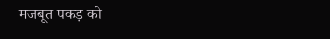मजबूत पकड़ को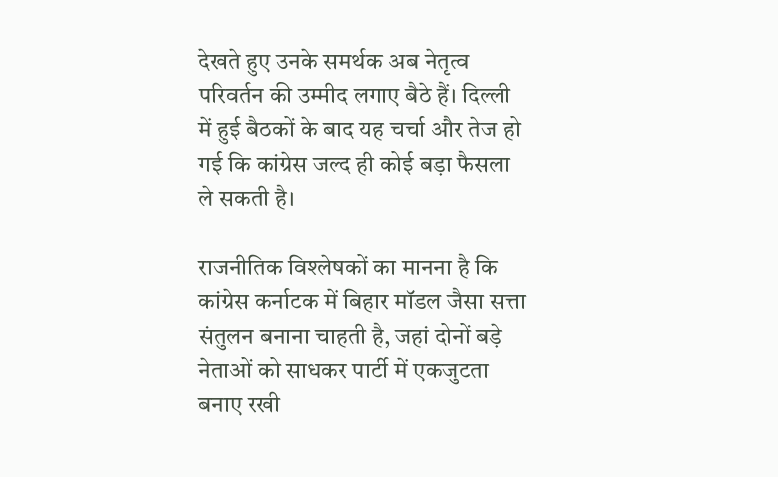देखते हुए उनके समर्थक अब नेतृत्व परिवर्तन की उम्मीद लगाए बैठे हैं। दिल्ली में हुई बैठकों के बाद यह चर्चा और तेज हो गई कि कांग्रेस जल्द ही कोई बड़ा फैसला ले सकती है।

राजनीतिक विश्लेषकों का मानना है कि कांग्रेस कर्नाटक में बिहार मॉडल जैसा सत्ता संतुलन बनाना चाहती है, जहां दोनों बड़े नेताओं को साधकर पार्टी में एकजुटता बनाए रखी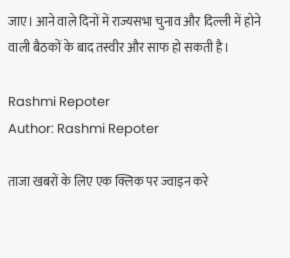जाए। आने वाले दिनों में राज्यसभा चुनाव और दिल्ली में होने वाली बैठकों के बाद तस्वीर और साफ हो सकती है।

Rashmi Repoter
Author: Rashmi Repoter

ताजा खबरों के लिए एक क्लिक पर ज्वाइन करे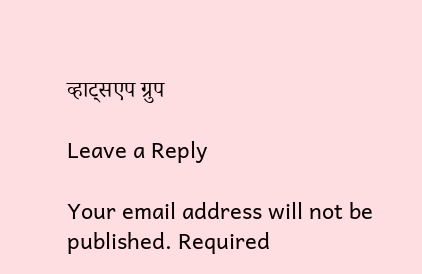व्हाट्सएप ग्रुप

Leave a Reply

Your email address will not be published. Required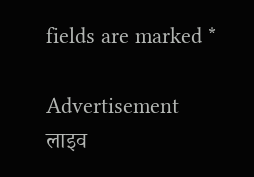fields are marked *

Advertisement
लाइव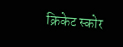क्रिकेट स्कोर